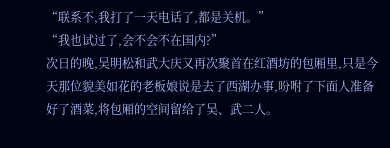“联系不,我打了一天电话了,都是关机。”
“我也试过了,会不会不在国内?”
次日的晚,吴明松和武大庆又再次聚首在红酒坊的包厢里,只是今天那位貌美如花的老板娘说是去了西湖办事,吩咐了下面人准备好了酒菜,将包厢的空间留给了吴、武二人。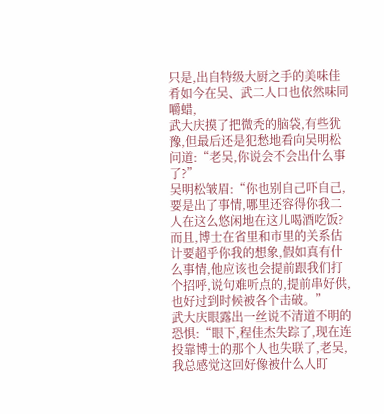只是,出自特级大厨之手的美味佳肴如今在吴、武二人口也依然味同嚼蜡,
武大庆摸了把微秃的脑袋,有些犹豫,但最后还是犯愁地看向吴明松问道:“老吴,你说会不会出什么事了?”
吴明松皱眉:“你也别自己吓自己,要是出了事情,哪里还容得你我二人在这么悠闲地在这儿喝酒吃饭?而且,博士在省里和市里的关系估计要超乎你我的想象,假如真有什么事情,他应该也会提前跟我们打个招呼,说句难听点的,提前串好供,也好过到时候被各个击破。”
武大庆眼露出一丝说不清道不明的恐惧:“眼下,程佳杰失踪了,现在连投靠博士的那个人也失联了,老吴,我总感觉这回好像被什么人盯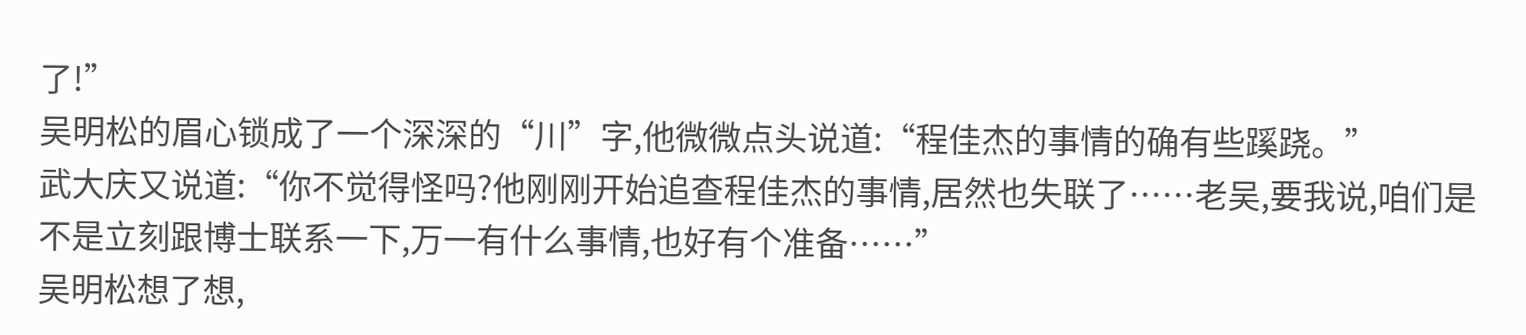了!”
吴明松的眉心锁成了一个深深的“川”字,他微微点头说道:“程佳杰的事情的确有些蹊跷。”
武大庆又说道:“你不觉得怪吗?他刚刚开始追查程佳杰的事情,居然也失联了……老吴,要我说,咱们是不是立刻跟博士联系一下,万一有什么事情,也好有个准备……”
吴明松想了想,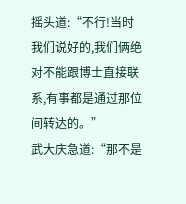摇头道:“不行!当时我们说好的,我们俩绝对不能跟博士直接联系,有事都是通过那位间转达的。”
武大庆急道:“那不是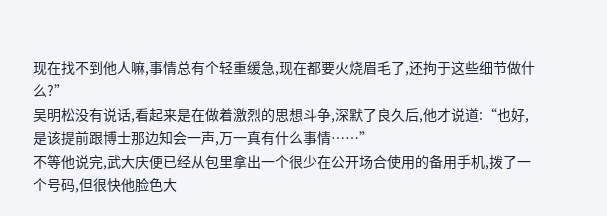现在找不到他人嘛,事情总有个轻重缓急,现在都要火烧眉毛了,还拘于这些细节做什么?”
吴明松没有说话,看起来是在做着激烈的思想斗争,深默了良久后,他才说道:“也好,是该提前跟博士那边知会一声,万一真有什么事情……”
不等他说完,武大庆便已经从包里拿出一个很少在公开场合使用的备用手机,拨了一个号码,但很快他脸色大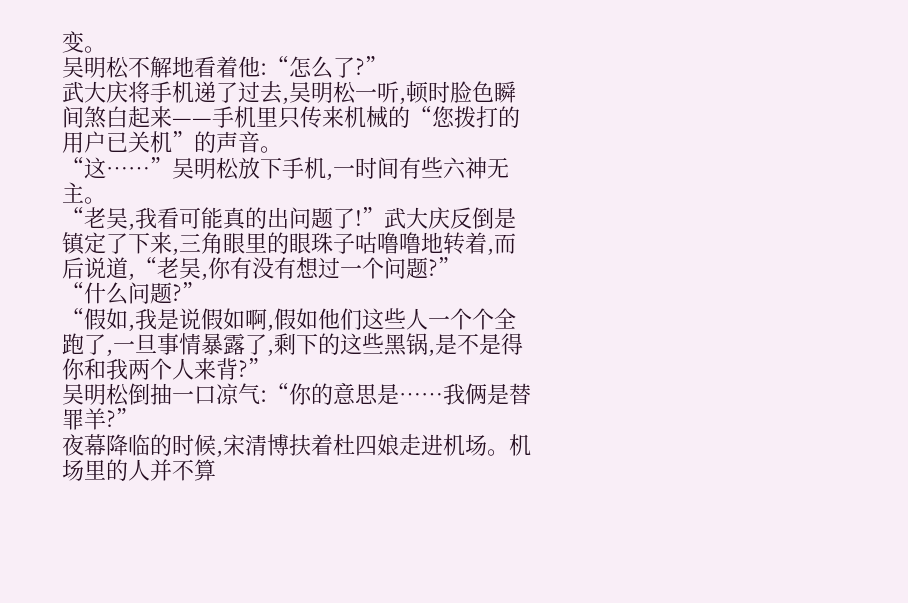变。
吴明松不解地看着他:“怎么了?”
武大庆将手机递了过去,吴明松一听,顿时脸色瞬间煞白起来——手机里只传来机械的“您拨打的用户已关机”的声音。
“这……”吴明松放下手机,一时间有些六神无主。
“老吴,我看可能真的出问题了!”武大庆反倒是镇定了下来,三角眼里的眼珠子咕噜噜地转着,而后说道,“老吴,你有没有想过一个问题?”
“什么问题?”
“假如,我是说假如啊,假如他们这些人一个个全跑了,一旦事情暴露了,剩下的这些黑锅,是不是得你和我两个人来背?”
吴明松倒抽一口凉气:“你的意思是……我俩是替罪羊?”
夜幕降临的时候,宋清博扶着杜四娘走进机场。机场里的人并不算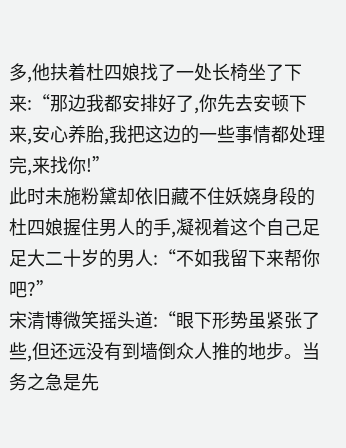多,他扶着杜四娘找了一处长椅坐了下来:“那边我都安排好了,你先去安顿下来,安心养胎,我把这边的一些事情都处理完,来找你!”
此时未施粉黛却依旧藏不住妖娆身段的杜四娘握住男人的手,凝视着这个自己足足大二十岁的男人:“不如我留下来帮你吧?”
宋清博微笑摇头道:“眼下形势虽紧张了些,但还远没有到墙倒众人推的地步。当务之急是先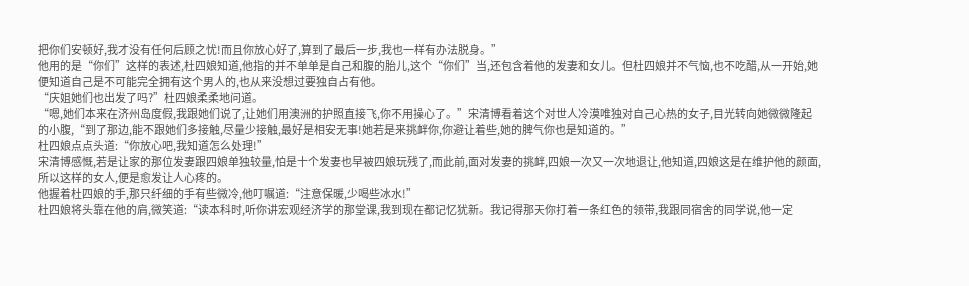把你们安顿好,我才没有任何后顾之忧!而且你放心好了,算到了最后一步,我也一样有办法脱身。”
他用的是“你们”这样的表述,杜四娘知道,他指的并不单单是自己和腹的胎儿,这个“你们”当,还包含着他的发妻和女儿。但杜四娘并不气恼,也不吃醋,从一开始,她便知道自己是不可能完全拥有这个男人的,也从来没想过要独自占有他。
“庆姐她们也出发了吗?”杜四娘柔柔地问道。
“嗯,她们本来在济州岛度假,我跟她们说了,让她们用澳洲的护照直接飞,你不用操心了。”宋清博看着这个对世人冷漠唯独对自己心热的女子,目光转向她微微隆起的小腹,“到了那边,能不跟她们多接触,尽量少接触,最好是相安无事!她若是来挑衅你,你避让着些,她的脾气你也是知道的。”
杜四娘点点头道:“你放心吧,我知道怎么处理!”
宋清博感慨,若是让家的那位发妻跟四娘单独较量,怕是十个发妻也早被四娘玩残了,而此前,面对发妻的挑衅,四娘一次又一次地退让,他知道,四娘这是在维护他的颜面,所以这样的女人,便是愈发让人心疼的。
他握着杜四娘的手,那只纤细的手有些微冷,他叮嘱道:“注意保暖,少喝些冰水!”
杜四娘将头靠在他的肩,微笑道:“读本科时,听你讲宏观经济学的那堂课,我到现在都记忆犹新。我记得那天你打着一条红色的领带,我跟同宿舍的同学说,他一定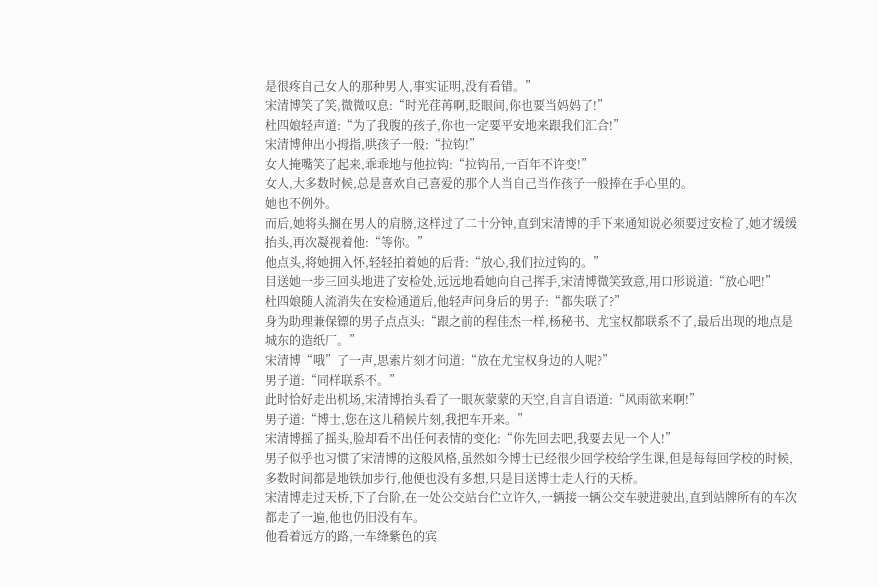是很疼自己女人的那种男人,事实证明,没有看错。”
宋清博笑了笑,微微叹息:“时光荏苒啊,眨眼间,你也要当妈妈了!”
杜四娘轻声道:“为了我腹的孩子,你也一定要平安地来跟我们汇合!”
宋清博伸出小拇指,哄孩子一般:“拉钩!”
女人掩嘴笑了起来,乖乖地与他拉钩:“拉钩吊,一百年不许变!”
女人,大多数时候,总是喜欢自己喜爱的那个人当自己当作孩子一般捧在手心里的。
她也不例外。
而后,她将头搁在男人的肩膀,这样过了二十分钟,直到宋清博的手下来通知说必须要过安检了,她才缓缓抬头,再次凝视着他:“等你。”
他点头,将她拥入怀,轻轻拍着她的后背:“放心,我们拉过钩的。”
目送她一步三回头地进了安检处,远远地看她向自己挥手,宋清博微笑致意,用口形说道:“放心吧!”
杜四娘随人流消失在安检通道后,他轻声问身后的男子:“都失联了?”
身为助理兼保镖的男子点点头:“跟之前的程佳杰一样,杨秘书、尤宝权都联系不了,最后出现的地点是城东的造纸厂。”
宋清博“哦”了一声,思索片刻才问道:“放在尤宝权身边的人呢?”
男子道:“同样联系不。”
此时恰好走出机场,宋清博抬头看了一眼灰蒙蒙的天空,自言自语道:“风雨欲来啊!”
男子道:“博士,您在这儿稍候片刻,我把车开来。”
宋清博摇了摇头,脸却看不出任何表情的变化:“你先回去吧,我要去见一个人!”
男子似乎也习惯了宋清博的这般风格,虽然如今博士已经很少回学校给学生课,但是每每回学校的时候,多数时间都是地铁加步行,他便也没有多想,只是目送博士走人行的天桥。
宋清博走过天桥,下了台阶,在一处公交站台伫立许久,一辆接一辆公交车驶进驶出,直到站牌所有的车次都走了一遍,他也仍旧没有车。
他看着远方的路,一车绛紫色的宾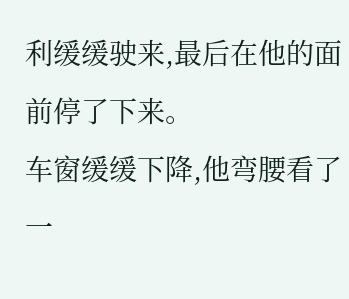利缓缓驶来,最后在他的面前停了下来。
车窗缓缓下降,他弯腰看了一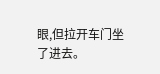眼,但拉开车门坐了进去。